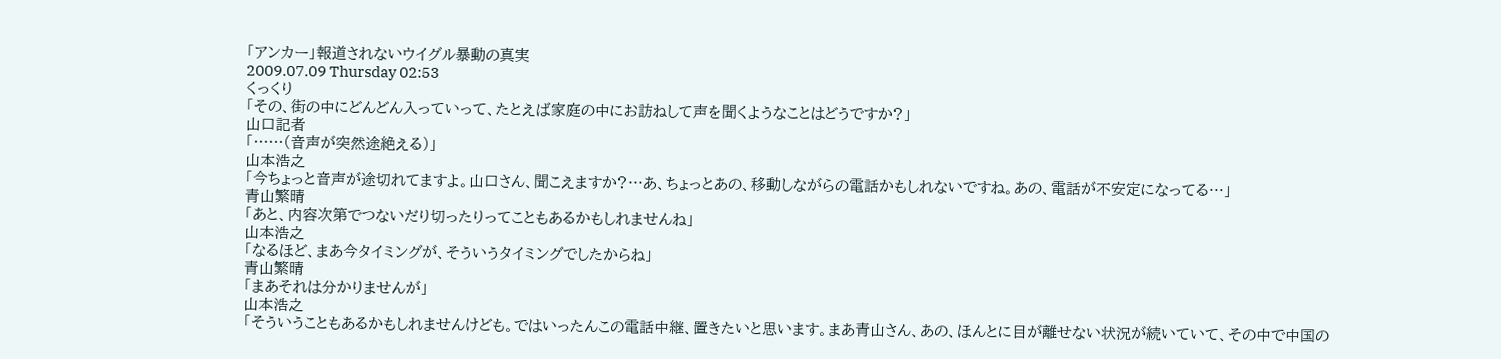「アンカー」報道されないウイグル暴動の真実
2009.07.09 Thursday 02:53
くっくり
「その、街の中にどんどん入っていって、たとえば家庭の中にお訪ねして声を聞くようなことはどうですか?」
山口記者
「……(音声が突然途絶える)」
山本浩之
「今ちょっと音声が途切れてますよ。山口さん、聞こえますか?…あ、ちょっとあの、移動しながらの電話かもしれないですね。あの、電話が不安定になってる…」
青山繁晴
「あと、内容次第でつないだり切ったりってこともあるかもしれませんね」
山本浩之
「なるほど、まあ今タイミングが、そういうタイミングでしたからね」
青山繁晴
「まあそれは分かりませんが」
山本浩之
「そういうこともあるかもしれませんけども。ではいったんこの電話中継、置きたいと思います。まあ青山さん、あの、ほんとに目が離せない状況が続いていて、その中で中国の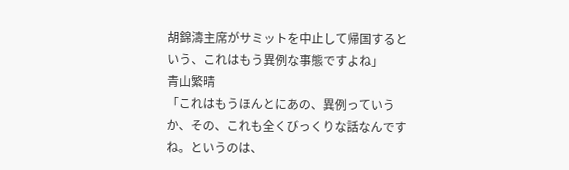胡錦濤主席がサミットを中止して帰国するという、これはもう異例な事態ですよね」
青山繁晴
「これはもうほんとにあの、異例っていうか、その、これも全くびっくりな話なんですね。というのは、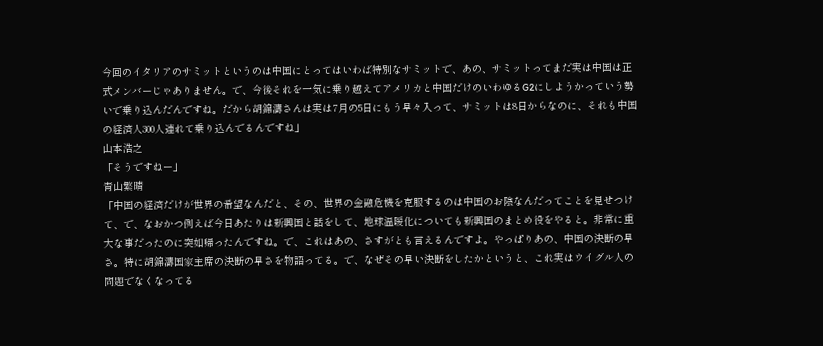今回のイタリアのサミットというのは中国にとってはいわば特別なサミットで、あの、サミットってまだ実は中国は正式メンバーじゃありません。で、今後それを一気に乗り越えてアメリカと中国だけのいわゆるG2にしようかっていう勢いで乗り込んだんですね。だから胡錦濤さんは実は7月の5日にもう早々入って、サミットは8日からなのに、それも中国の経済人300人連れて乗り込んでるんですね」
山本浩之
「そうですねー」
青山繁晴
「中国の経済だけが世界の希望なんだと、その、世界の金融危機を克服するのは中国のお陰なんだってことを見せつけて、で、なおかつ例えば今日あたりは新興国と話をして、地球温暖化についても新興国のまとめ役をやると。非常に重大な事だったのに突如帰ったんですね。で、これはあの、さすがとも言えるんですよ。やっぱりあの、中国の決断の早さ。特に胡錦濤国家主席の決断の早さを物語ってる。で、なぜその早い決断をしたかというと、これ実はウイグル人の問題でなくなってる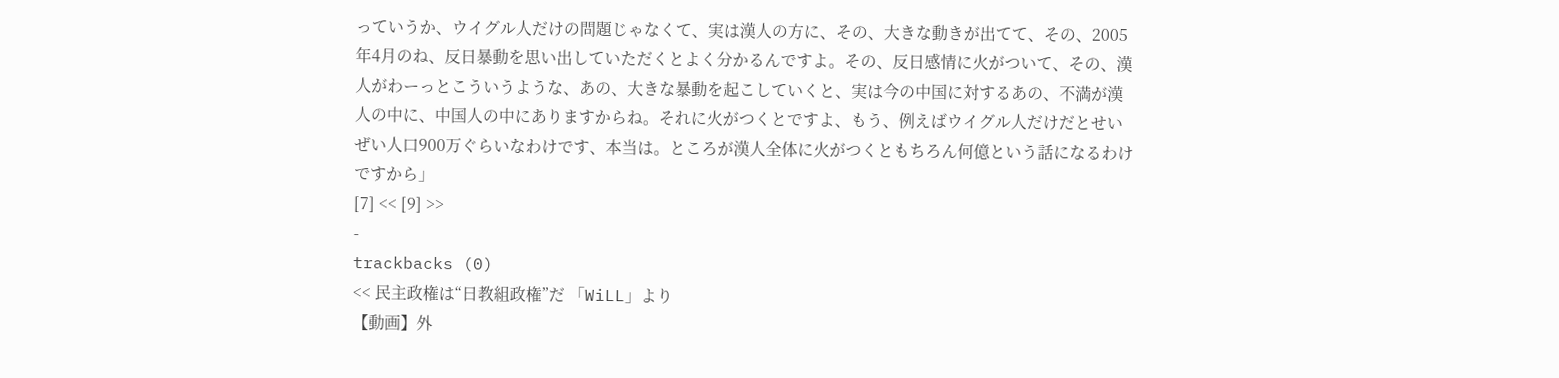っていうか、ウイグル人だけの問題じゃなくて、実は漢人の方に、その、大きな動きが出てて、その、2005年4月のね、反日暴動を思い出していただくとよく分かるんですよ。その、反日感情に火がついて、その、漢人がわーっとこういうような、あの、大きな暴動を起こしていくと、実は今の中国に対するあの、不満が漢人の中に、中国人の中にありますからね。それに火がつくとですよ、もう、例えばウイグル人だけだとせいぜい人口900万ぐらいなわけです、本当は。ところが漢人全体に火がつくともちろん何億という話になるわけですから」
[7] << [9] >>
-
trackbacks (0)
<< 民主政権は“日教組政権”だ 「WiLL」より
【動画】外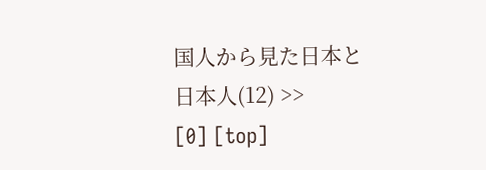国人から見た日本と日本人(12) >>
[0] [top]